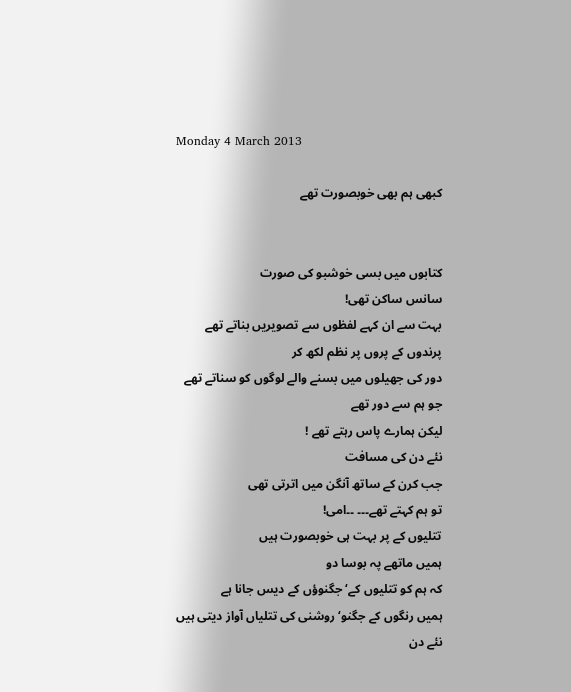Monday 4 March 2013

کبھی ہم بھی خوبصورت تھے


کتابوں میں بسی خوشبو کی صورت
سانس ساکن تھی!
بہت سے ان کہے لفظوں سے تصویریں بناتے تھے
پرندوں کے پروں پر نظم لکھ کر
دور کی جھیلوں میں بسنے والے لوگوں کو سناتے تھے
جو ہم سے دور تھے
لیکن ہمارے پاس رہتے تھے !
نئے دن کی مسافت
جب کرن کے ساتھ آنگن میں اترتی تھی
تو ہم کہتے تھے۔۔۔ ۔۔امی!
تتلیوں کے پر بہت ہی خوبصورت ہیں
ہمیں ماتھے پہ بوسا دو
کہ ہم کو تتلیوں کے‘ جگنوؤں کے دیس جانا ہے
ہمیں رنگوں کے جگنو‘ روشنی کی تتلیاں آواز دیتی ہیں
نئے دن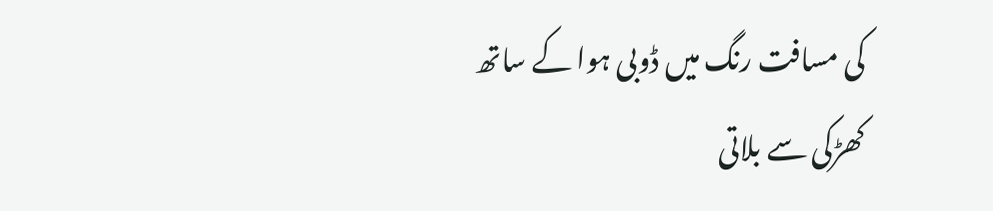کی مسافت رنگ میں ڈوبی ہوا کے ساتھ
کھڑکی سے بلاتی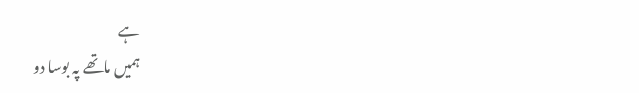ہے
ہمیں ماتھے پہ بوسا دو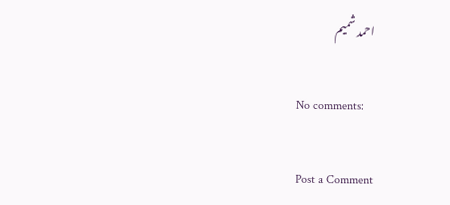احمد شمیم

No comments:

Post a Comment